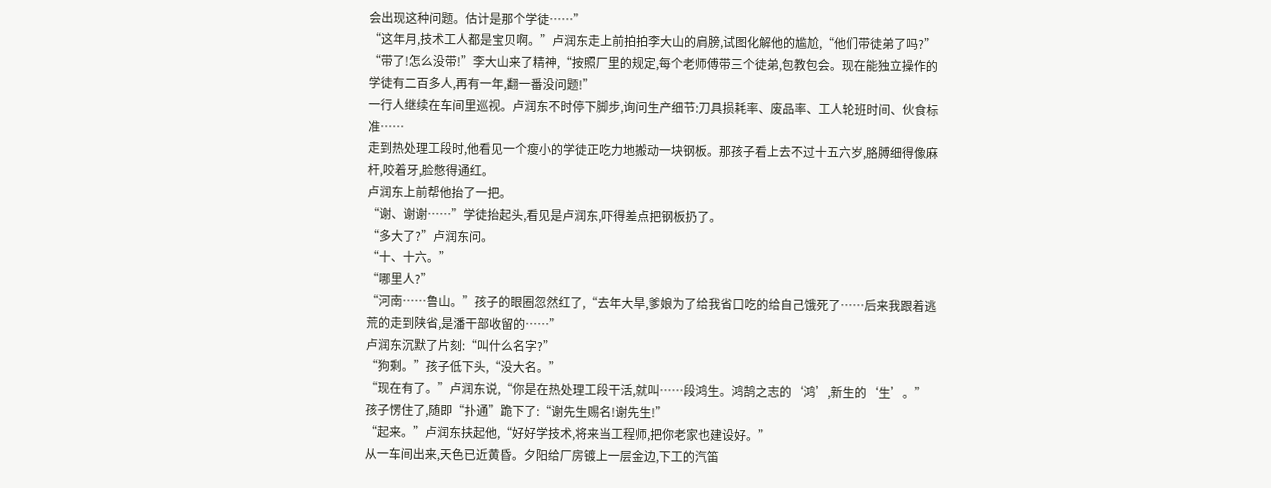会出现这种问题。估计是那个学徒……”
“这年月,技术工人都是宝贝啊。”卢润东走上前拍拍李大山的肩膀,试图化解他的尴尬,“他们带徒弟了吗?”
“带了!怎么没带!”李大山来了精神,“按照厂里的规定,每个老师傅带三个徒弟,包教包会。现在能独立操作的学徒有二百多人,再有一年,翻一番没问题!”
一行人继续在车间里巡视。卢润东不时停下脚步,询问生产细节:刀具损耗率、废品率、工人轮班时间、伙食标准……
走到热处理工段时,他看见一个瘦小的学徒正吃力地搬动一块钢板。那孩子看上去不过十五六岁,胳膊细得像麻杆,咬着牙,脸憋得通红。
卢润东上前帮他抬了一把。
“谢、谢谢……”学徒抬起头,看见是卢润东,吓得差点把钢板扔了。
“多大了?”卢润东问。
“十、十六。”
“哪里人?”
“河南……鲁山。”孩子的眼圈忽然红了,“去年大旱,爹娘为了给我省口吃的给自己饿死了……后来我跟着逃荒的走到陕省,是潘干部收留的……”
卢润东沉默了片刻:“叫什么名字?”
“狗剩。”孩子低下头,“没大名。”
“现在有了。”卢润东说,“你是在热处理工段干活,就叫……段鸿生。鸿鹄之志的‘鸿’,新生的‘生’。”
孩子愣住了,随即“扑通”跪下了:“谢先生赐名!谢先生!”
“起来。”卢润东扶起他,“好好学技术,将来当工程师,把你老家也建设好。”
从一车间出来,天色已近黄昏。夕阳给厂房镀上一层金边,下工的汽笛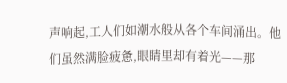声响起,工人们如潮水般从各个车间涌出。他们虽然满脸疲惫,眼睛里却有着光——那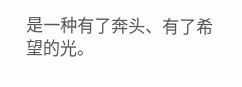是一种有了奔头、有了希望的光。